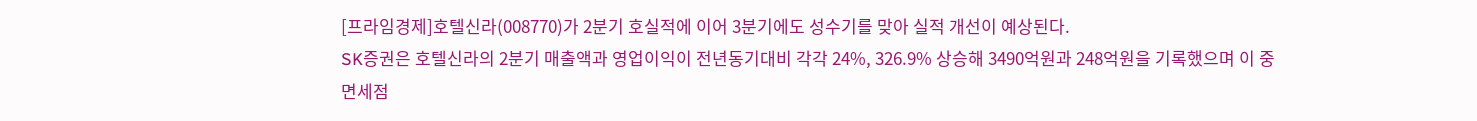[프라임경제]호텔신라(008770)가 2분기 호실적에 이어 3분기에도 성수기를 맞아 실적 개선이 예상된다.
SK증권은 호텔신라의 2분기 매출액과 영업이익이 전년동기대비 각각 24%, 326.9% 상승해 3490억원과 248억원을 기록했으며 이 중 면세점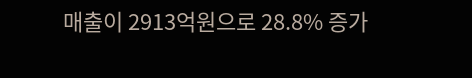매출이 2913억원으로 28.8% 증가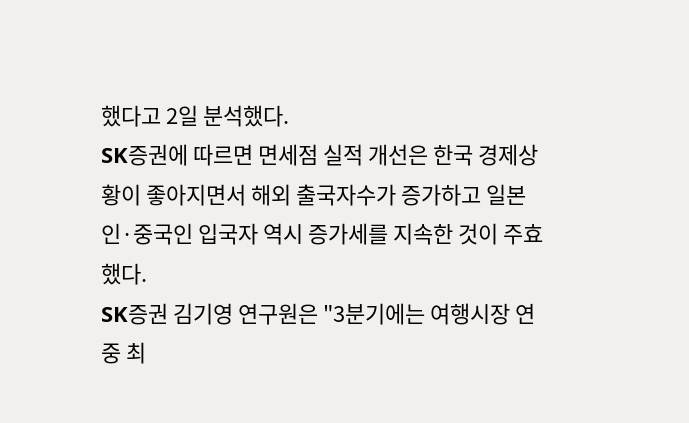했다고 2일 분석했다.
SK증권에 따르면 면세점 실적 개선은 한국 경제상황이 좋아지면서 해외 출국자수가 증가하고 일본인·중국인 입국자 역시 증가세를 지속한 것이 주효했다.
SK증권 김기영 연구원은 "3분기에는 여행시장 연중 최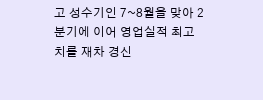고 성수기인 7~8월을 맞아 2분기에 이어 영업실적 최고치를 재차 경신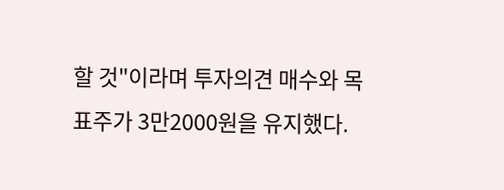할 것"이라며 투자의견 매수와 목표주가 3만2000원을 유지했다.